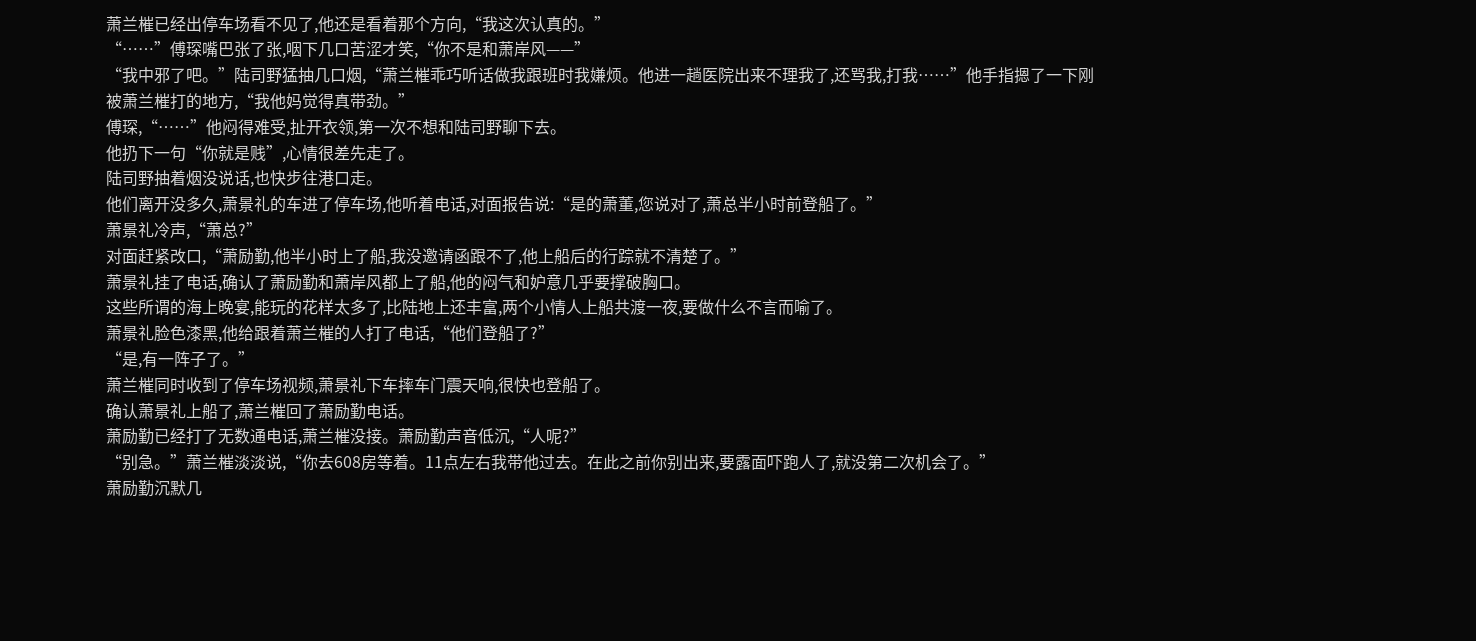萧兰槯已经出停车场看不见了,他还是看着那个方向,“我这次认真的。”
“……”傅琛嘴巴张了张,咽下几口苦涩才笑,“你不是和萧岸风——”
“我中邪了吧。”陆司野猛抽几口烟,“萧兰槯乖巧听话做我跟班时我嫌烦。他进一趟医院出来不理我了,还骂我,打我……”他手指摁了一下刚被萧兰槯打的地方,“我他妈觉得真带劲。”
傅琛,“……”他闷得难受,扯开衣领,第一次不想和陆司野聊下去。
他扔下一句“你就是贱”,心情很差先走了。
陆司野抽着烟没说话,也快步往港口走。
他们离开没多久,萧景礼的车进了停车场,他听着电话,对面报告说:“是的萧董,您说对了,萧总半小时前登船了。”
萧景礼冷声,“萧总?”
对面赶紧改口,“萧励勤,他半小时上了船,我没邀请函跟不了,他上船后的行踪就不清楚了。”
萧景礼挂了电话,确认了萧励勤和萧岸风都上了船,他的闷气和妒意几乎要撑破胸口。
这些所谓的海上晚宴,能玩的花样太多了,比陆地上还丰富,两个小情人上船共渡一夜,要做什么不言而喻了。
萧景礼脸色漆黑,他给跟着萧兰槯的人打了电话,“他们登船了?”
“是,有一阵子了。”
萧兰槯同时收到了停车场视频,萧景礼下车摔车门震天响,很快也登船了。
确认萧景礼上船了,萧兰槯回了萧励勤电话。
萧励勤已经打了无数通电话,萧兰槯没接。萧励勤声音低沉,“人呢?”
“别急。”萧兰槯淡淡说,“你去608房等着。11点左右我带他过去。在此之前你别出来,要露面吓跑人了,就没第二次机会了。”
萧励勤沉默几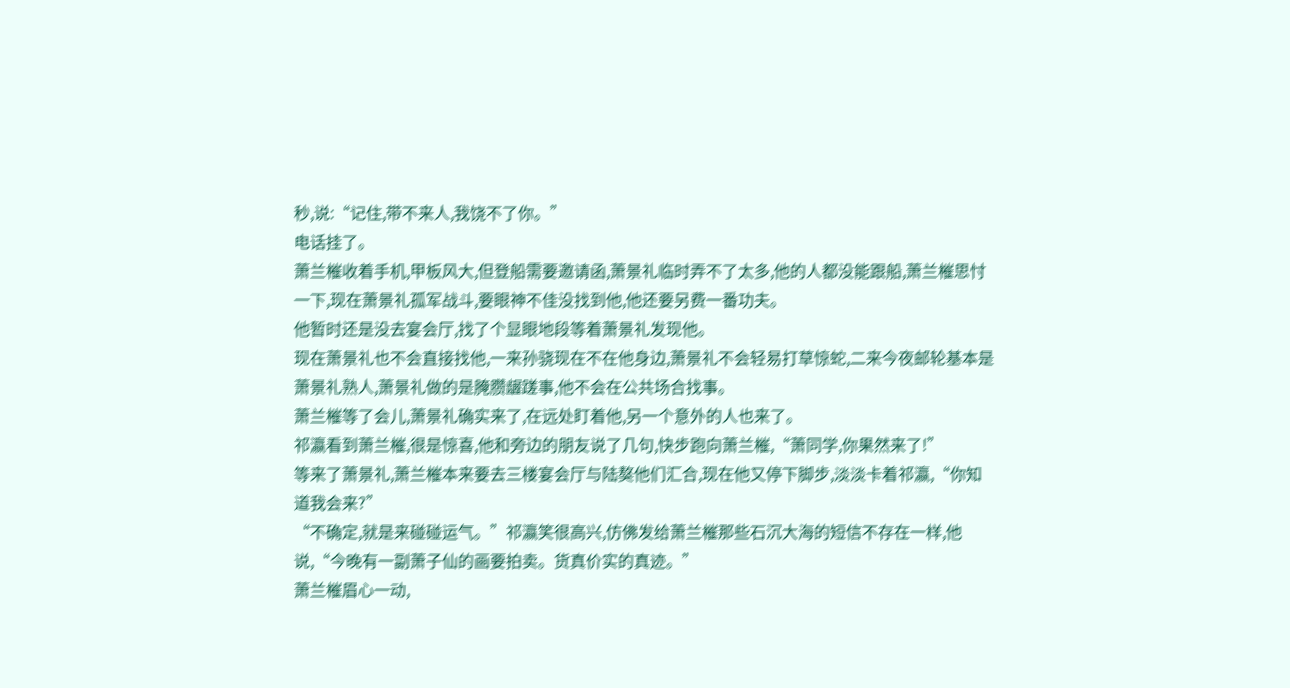秒,说:“记住,带不来人,我饶不了你。”
电话挂了。
萧兰槯收着手机,甲板风大,但登船需要邀请函,萧景礼临时弄不了太多,他的人都没能跟船,萧兰槯思忖一下,现在萧景礼孤军战斗,要眼神不佳没找到他,他还要另费一番功夫。
他暂时还是没去宴会厅,找了个显眼地段等着萧景礼发现他。
现在萧景礼也不会直接找他,一来孙骁现在不在他身边,萧景礼不会轻易打草惊蛇,二来今夜邮轮基本是萧景礼熟人,萧景礼做的是腌臜龌蹉事,他不会在公共场合找事。
萧兰槯等了会儿,萧景礼确实来了,在远处盯着他,另一个意外的人也来了。
祁瀛看到萧兰槯,很是惊喜,他和旁边的朋友说了几句,快步跑向萧兰槯,“萧同学,你果然来了!”
等来了萧景礼,萧兰槯本来要去三楼宴会厅与陆獒他们汇合,现在他又停下脚步,淡淡卡着祁瀛,“你知道我会来?”
“不确定,就是来碰碰运气。”祁瀛笑很高兴,仿佛发给萧兰槯那些石沉大海的短信不存在一样,他说,“今晚有一副萧子仙的画要拍卖。货真价实的真迹。”
萧兰槯眉心一动,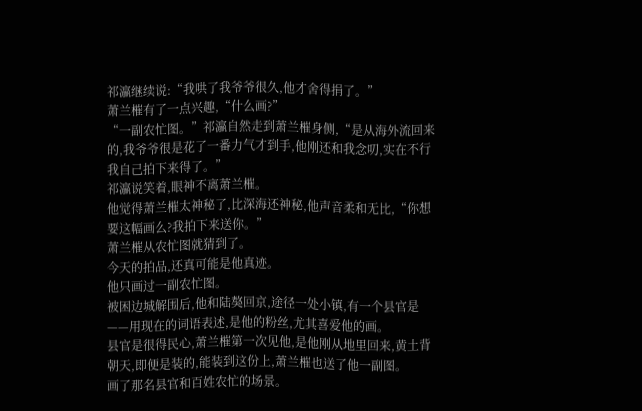祁瀛继续说:“我哄了我爷爷很久,他才舍得捐了。”
萧兰槯有了一点兴趣,“什么画?”
“一副农忙图。”祁瀛自然走到萧兰槯身侧,“是从海外流回来的,我爷爷很是花了一番力气才到手,他刚还和我念叨,实在不行我自己拍下来得了。”
祁瀛说笑着,眼神不离萧兰槯。
他觉得萧兰槯太神秘了,比深海还神秘,他声音柔和无比,“你想要这幅画么?我拍下来送你。”
萧兰槯从农忙图就猜到了。
今天的拍品,还真可能是他真迹。
他只画过一副农忙图。
被困边城解围后,他和陆獒回京,途径一处小镇,有一个县官是——用现在的词语表述,是他的粉丝,尤其喜爱他的画。
县官是很得民心,萧兰槯第一次见他,是他刚从地里回来,黄土背朝天,即便是装的,能装到这份上,萧兰槯也送了他一副图。
画了那名县官和百姓农忙的场景。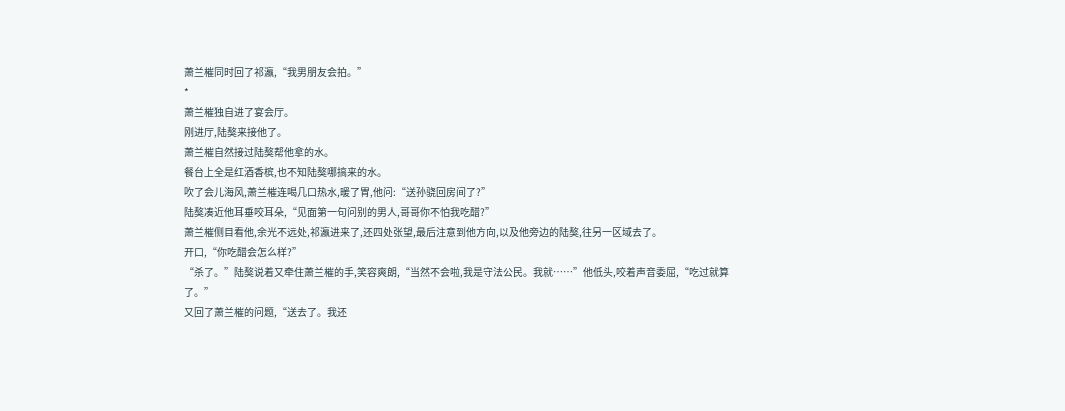萧兰槯同时回了祁瀛,“我男朋友会拍。”
*
萧兰槯独自进了宴会厅。
刚进厅,陆獒来接他了。
萧兰槯自然接过陆獒帮他拿的水。
餐台上全是红酒香槟,也不知陆獒哪搞来的水。
吹了会儿海风,萧兰槯连喝几口热水,暖了胃,他问:“送孙骁回房间了?”
陆獒凑近他耳垂咬耳朵,“见面第一句问别的男人,哥哥你不怕我吃醋?”
萧兰槯侧目看他,余光不远处,祁瀛进来了,还四处张望,最后注意到他方向,以及他旁边的陆獒,往另一区域去了。
开口,“你吃醋会怎么样?”
“杀了。”陆獒说着又牵住萧兰槯的手,笑容爽朗,“当然不会啦,我是守法公民。我就……”他低头,咬着声音委屈,“吃过就算了。”
又回了萧兰槯的问题,“送去了。我还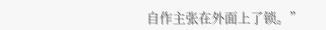自作主张在外面上了锁。”